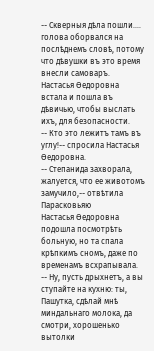-- Скверныя дѣла пошли.... голова оборвался на послѣднемъ словѣ, потому что дѣвушки въ это время внесли самоваръ.
Настасья Ѳедоровна встала и пошла въ дѣвичью, чтобы выслать ихъ, для безопасности.
-- Кто это лежитъ тамъ въ углу!-- спросила Настасья Ѳедоровна.
-- Степанида захворала, жалуется, что ее животомъ замучило,-- отвѣтила Парасковьяю
Настасья Ѳедоровна подошла посмотрѣть больную, но та спала крѣпкимъ сномъ, даже по временамъ всхрапывала.
-- Ну, пусть дрыхнетъ, а вы ступайте на кухню: ты, Пашутка, сдѣлай мнѣ миндальнаго молока, да смотри, хорошенько вытолки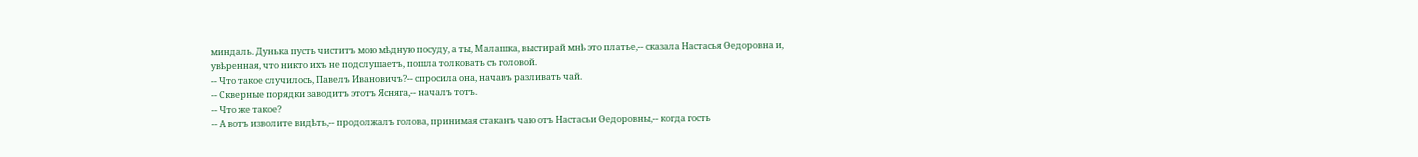миндаль. Дунька пусть чиститъ мою мѣдную посуду, а ты, Малашка, выстирай мнѣ это платье,-- сказала Настасья Ѳедоровна и, увѣренная, что никто ихъ не подслушаетъ, пошла толковать съ головой.
-- Что такое случилось, Павелъ Ивановичъ?-- спросила она, начавъ разливать чай.
-- Скверные порядки заводитъ этотъ Ясняга,-- началъ тотъ.
-- Что же такое?
-- А вотъ изволите видѣть,-- продолжалъ голова, принимая стаканъ чаю отъ Настасьи Ѳедоровны,-- когда гость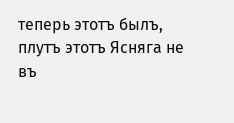теперь этотъ былъ, плутъ этотъ Ясняга не въ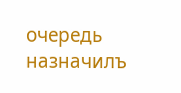очередь назначилъ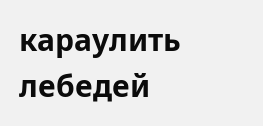караулить лебедей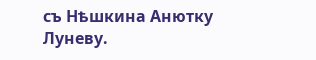съ Нѣшкина Анютку Луневу.